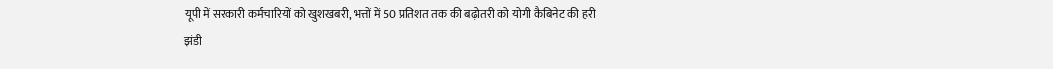यूपी में सरकारी कर्मचारियों को खुशखबरी, भत्तों में 50 प्रतिशत तक की बढ़ोतरी को योगी कैबिनेट की हरी झंडी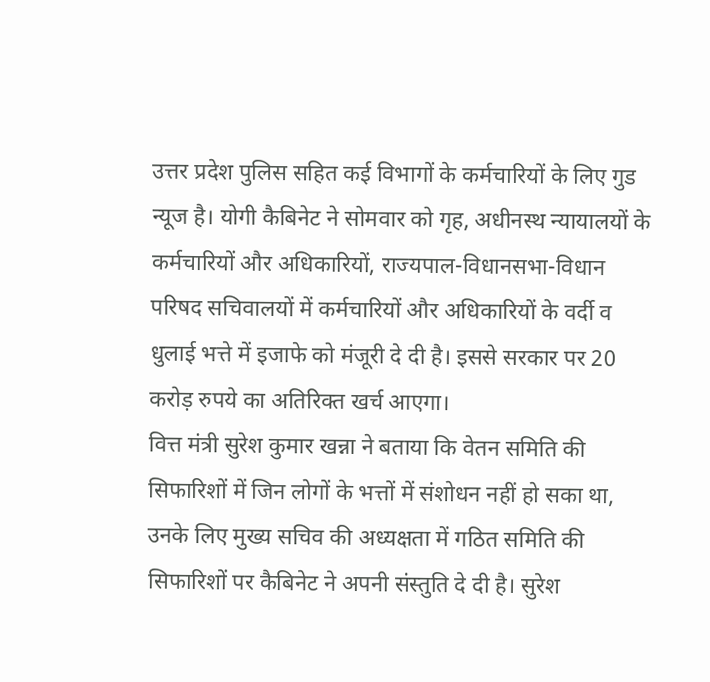उत्तर प्रदेश पुलिस सहित कई विभागों के कर्मचारियों के लिए गुड न्यूज है। योगी कैबिनेट ने सोमवार को गृह, अधीनस्थ न्यायालयों के कर्मचारियों और अधिकारियों, राज्यपाल-विधानसभा-विधान परिषद सचिवालयों में कर्मचारियों और अधिकारियों के वर्दी व धुलाई भत्ते में इजाफे को मंजूरी दे दी है। इससे सरकार पर 20 करोड़ रुपये का अतिरिक्त खर्च आएगा।
वित्त मंत्री सुरेश कुमार खन्ना ने बताया कि वेतन समिति की सिफारिशों में जिन लोगों के भत्तों में संशोधन नहीं हो सका था, उनके लिए मुख्य सचिव की अध्यक्षता में गठित समिति की सिफारिशों पर कैबिनेट ने अपनी संस्तुति दे दी है। सुरेश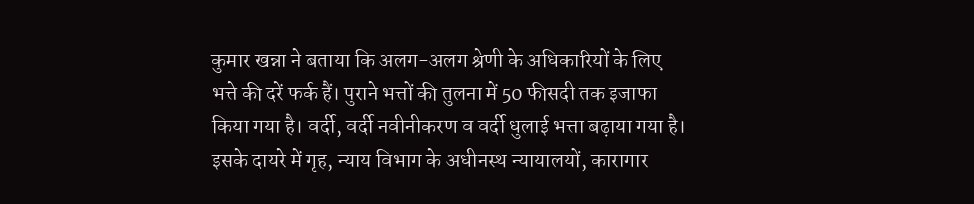कुमार खन्ना ने बताया कि अलग-अलग श्रेणी के अधिकारियों के लिए भत्ते की दरें फर्क हैं। पुराने भत्तों की तुलना में 50 फीसदी तक इजाफा किया गया है। वर्दी, वर्दी नवीनीकरण व वर्दी धुलाई भत्ता बढ़ाया गया है। इसके दायरे में गृह, न्याय विभाग के अधीनस्थ न्यायालयों, कारागार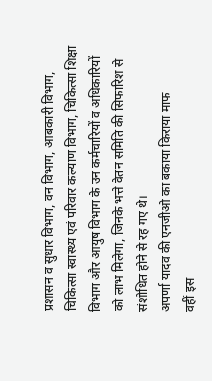प्रशासन व सुधार विभाग, वन विभाग, आबकारी विभाग, चिकित्सा स्वास्थ्य एवं परिवार कल्याण विभाग, चिकित्सा शिक्षा विभाग और आयुष विभाग के उन कर्मचारियों व अधिकारियों को लाभ मिलेगा, जिनके भत्ते वेतन समिति की सिफारिश से संशोधित होने से रह गए थे।
अपर्णा यादव की एनजीओ का बकाया किराया माफ
वहीं इस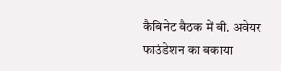कैबिनेट बैठक में बी. अवेयर फाउंडेशन का बकाया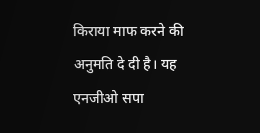किराया माफ करने की अनुमति दे दी है। यह एनजीओ सपा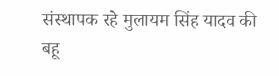संस्थापक रहे मुलायम सिंह यादव की बहू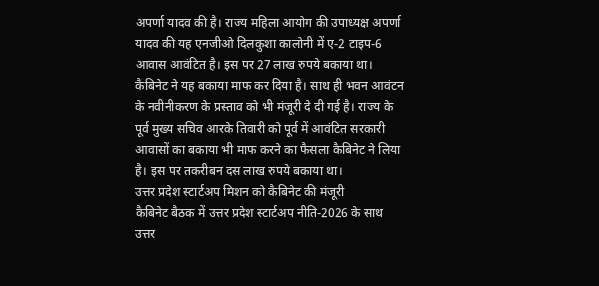अपर्णा यादव की है। राज्य महिला आयोग की उपाध्यक्ष अपर्णा यादव की यह एनजीओ दिलकुशा कालोनी में ए-2 टाइप-6 आवास आवंटित है। इस पर 27 लाख रुपये बकाया था। कैबिनेट ने यह बकाया माफ कर दिया है। साथ ही भवन आवंटन के नवीनीकरण के प्रस्ताव को भी मंजूरी दे दी गई है। राज्य के पूर्व मुख्य सचिव आरके तिवारी को पूर्व में आवंटित सरकारी आवासों का बकाया भी माफ करने का फैसला कैबिनेट ने लिया है। इस पर तकरीबन दस लाख रुपये बकाया था।
उत्तर प्रदेश स्टार्टअप मिशन को कैबिनेट की मंजूरी
कैबिनेट बैठक में उत्तर प्रदेश स्टार्टअप नीति-2026 के साथ उत्तर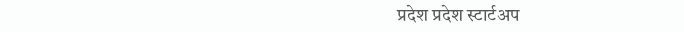प्रदेश प्रदेश स्टार्टअप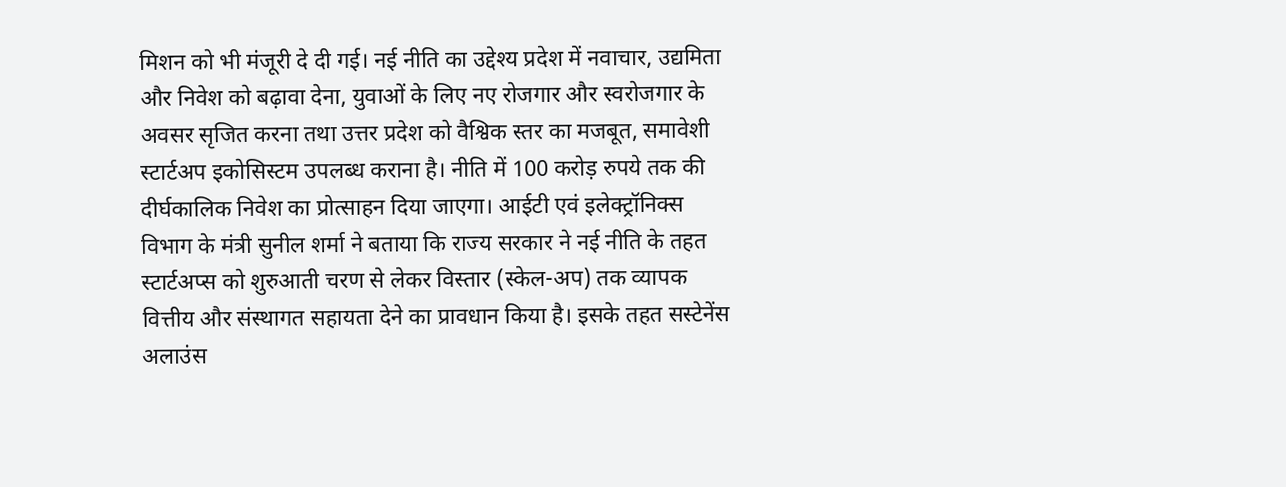मिशन को भी मंजूरी दे दी गई। नई नीति का उद्देश्य प्रदेश में नवाचार, उद्यमिता और निवेश को बढ़ावा देना, युवाओं के लिए नए रोजगार और स्वरोजगार के अवसर सृजित करना तथा उत्तर प्रदेश को वैश्विक स्तर का मजबूत, समावेशी स्टार्टअप इकोसिस्टम उपलब्ध कराना है। नीति में 100 करोड़ रुपये तक की दीर्घकालिक निवेश का प्रोत्साहन दिया जाएगा। आईटी एवं इलेक्ट्रॉनिक्स विभाग के मंत्री सुनील शर्मा ने बताया कि राज्य सरकार ने नई नीति के तहत स्टार्टअप्स को शुरुआती चरण से लेकर विस्तार (स्केल-अप) तक व्यापक वित्तीय और संस्थागत सहायता देने का प्रावधान किया है। इसके तहत सस्टेनेंस अलाउंस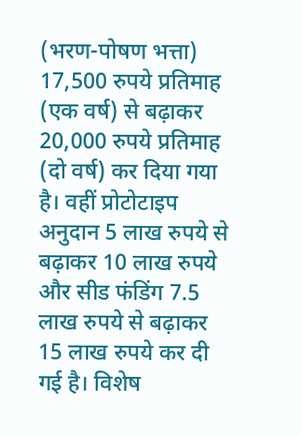(भरण-पोषण भत्ता) 17,500 रुपये प्रतिमाह (एक वर्ष) से बढ़ाकर 20,000 रुपये प्रतिमाह (दो वर्ष) कर दिया गया है। वहीं प्रोटोटाइप अनुदान 5 लाख रुपये से बढ़ाकर 10 लाख रुपये और सीड फंडिंग 7.5 लाख रुपये से बढ़ाकर 15 लाख रुपये कर दी गई है। विशेष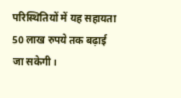परिस्थितियों में यह सहायता 50 लाख रुपये तक बढ़ाई जा सकेगी।